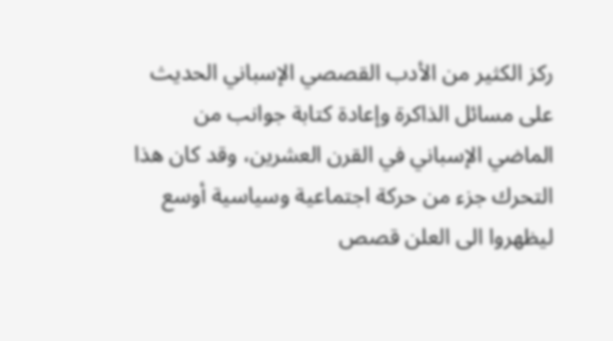ركز الكثير من الأدب القصصي الإسباني الحديث على مسائل الذاكرة وإعادة كتابة جوانب من الماضي الإسباني في القرن العشرين، وقد كان هذا التحرك جزء من حركة اجتماعية وسياسية أوسع ليظهروا الى العلن قصص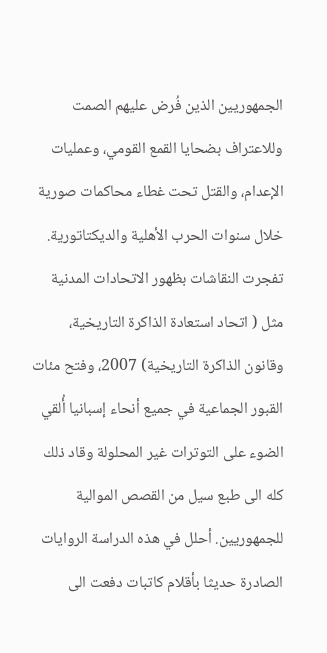الجمهوريين الذين فُرض عليهم الصمت وللاعتراف بضحايا القمع القومي، وعمليات الإعدام، والقتل تحت غطاء محاكمات صورية خلال سنوات الحرب الأهلية والديكتاتورية.
تفجرت النقاشات بظهور الاتحادات المدنية مثل ( اتحاد استعادة الذاكرة التاريخية، وقانون الذاكرة التاريخية) 2007، وفتح مئات القبور الجماعية في جميع أنحاء إسبانيا أُلقي الضوء على التوترات غير المحلولة وقاد ذلك كله الى طبع سيل من القصص الموالية للجمهوريين. أحلل في هذه الدراسة الروايات الصادرة حديثا بأقلام كاتبات دفعت الى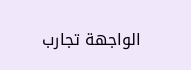الواجهة تجارب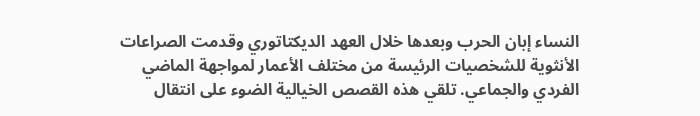النساء إبان الحرب وبعدها خلال العهد الديكتاتوري وقدمت الصراعات الأنثوية للشخصيات الرئيسة من مختلف الأعمار لمواجهة الماضي الفردي والجماعي. تلقي هذه القصص الخيالية الضوء على انتقال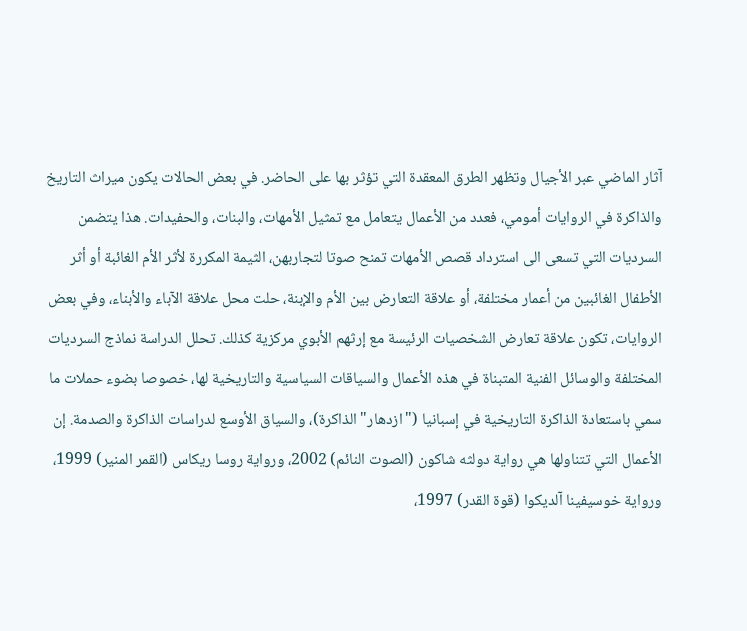آثار الماضي عبر الأجيال وتظهر الطرق المعقدة التي تؤثر بها على الحاضر. في بعض الحالات يكون ميراث التاريخ والذاكرة في الروايات أمومي، فعدد من الأعمال يتعامل مع تمثيل الأمهات، والبنات، والحفيدات. هذا يتضمن السرديات التي تسعى الى استرداد قصص الأمهات تمنح صوتا لتجاربهن، الثيمة المكررة لأثر الأم الغائبة أو أثر الأطفال الغائبين من أعمار مختلفة، أو علاقة التعارض بين الأم والإبنة، حلت محل علاقة الآباء والأبناء، وفي بعض الروايات، تكون علاقة تعارض الشخصيات الرئيسة مع إرثهم الأبوي مركزية كذلك. تحلل الدراسة نماذج السرديات المختلفة والوسائل الفنية المتبناة في هذه الأعمال والسياقات السياسية والتاريخية لها، خصوصا بضوء حملات ما سمي باستعادة الذاكرة التاريخية في إسبانيا ("ازدهار" الذاكرة)، والسياق الأوسع لدراسات الذاكرة والصدمة. إن الأعمال التي تتناولها هي رواية دولثه شاكون (الصوت النائم) 2002، ورواية روسا ريكاس (القمر المنير) 1999، ورواية خوسيفينا آلديكوا (قوة القدر) 1997،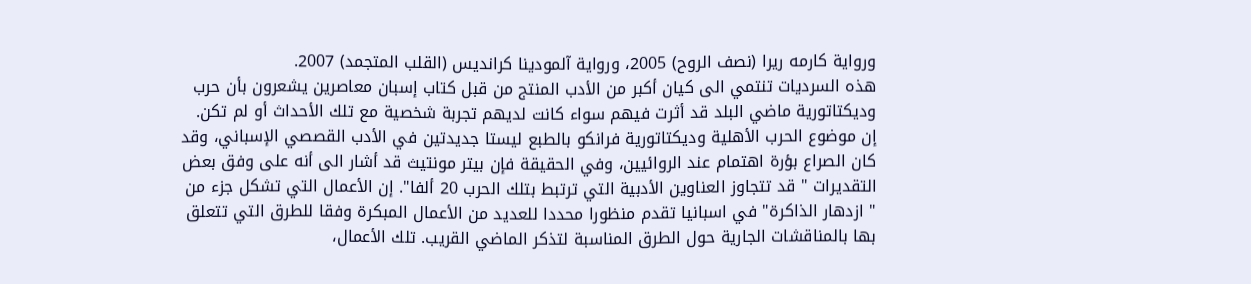ورواية كارمه ريرا (نصف الروح) 2005، ورواية آلمودينا كرانديس (القلب المتجمد) 2007.
هذه السرديات تنتمي الى كيان أكبر من الأدب المنتج من قبل كتاب إسبان معاصرين يشعرون بأن حرب وديكتاتورية ماضي البلد قد أثرت فيهم سواء كانت لديهم تجربة شخصية مع تلك الأحداث أو لم تكن. إن موضوع الحرب الأهلية وديكتاتورية فرانكو بالطبع ليستا جديدتين في الأدب القصصي الإسباني، وقد كان الصراع بؤرة اهتمام عند الروائيين، وفي الحقيقة فإن بيتر مونتيث قد أشار الى أنه على وفق بعض التقديرات " قد تتجاوز العناوين الأدبية التي ترتبط بتلك الحرب 20 ألفا". إن الأعمال التي تشكل جزء من " ازدهار الذاكرة" في اسبانيا تقدم منظورا محددا للعديد من الأعمال المبكرة وفقا للطرق التي تتعلق بها بالمناقشات الجارية حول الطرق المناسبة لتذكر الماضي القريب. تلك الأعمال،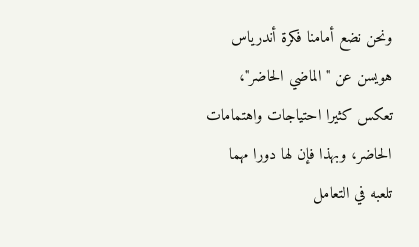ونحن نضع أمامنا فكرة أندرياس هويسن عن "الماضي الحاضر"، تعكس كثيرا احتياجات واهتمامات الحاضر، وبهذا فإن لها دورا مهما تلعبه في التعامل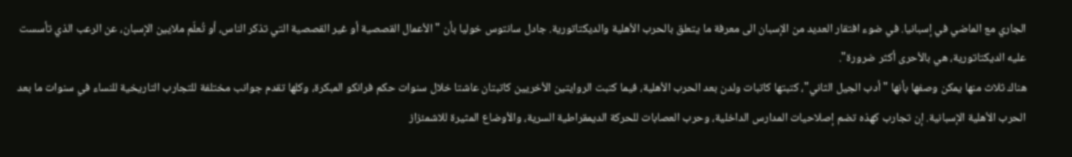الجاري مع الماضي في إسبانيا. في ضوء افتقار العديد من الإسبان الى معرفة ما يتعلق بالحرب الأهلية والديكتاتورية. جادل سانتوس خوليا بأن " الأعمال القصصية أو غير القصصية التي تذكر الناس، أو تُعلّم ملايين الإسبان، عن الرعب الذي تأسست عليه الديكتاتورية، هي بالأحرى أكثر ضرورة".
هناك ثلاث منها يمكن وصفها بأنها " أدب الجيل الثاني"، كتبتها كاتبات ولدن بعد الحرب الأهلية، فيما كتبت الروايتين الأخريين كاتبتان عاشتا خلال سنوات حكم فرانكو المبكرة، وكلها تقدم جوانب مختلفة للتجارب التاريخية للنساء في سنوات ما بعد الحرب الأهلية الإسبانية. إن تجارب كهذه تضم إصلاحيات المدارس الداخلية، وحرب العصابات للحركة الديمقراطية السرية، والأوضاع المثيرة للاشمئزاز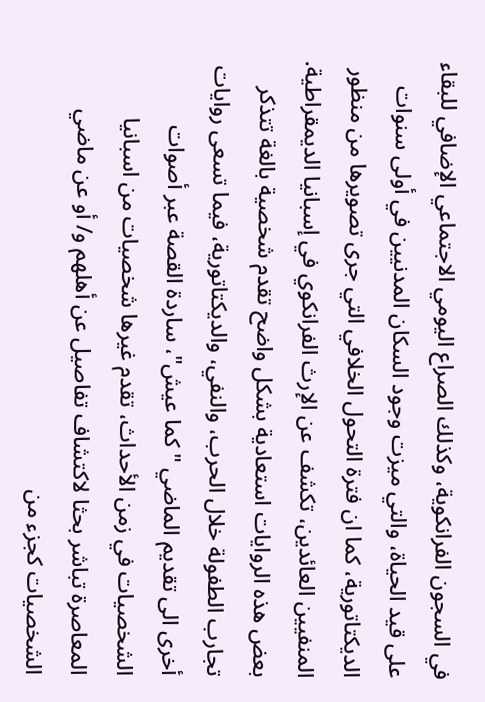في السجون الفرانكوية، وكذلك الصراع اليومي الاجتماعي الإضافي للبقاء على قيد الحياة، والتي ميزت وجود السكان المدنيين في أولى سنوات الديكتاتورية، كما ان فترة التحول الخلافي التي جرى تصويرها من منظور المنفيين العائدين، تكشف عن الإرث الفرانكوي في إسبانيا الديمقراطية. بعض هذه الروايات استعادية بشكل واضح تقدم شخصية بالغة تتذكر تجارب الطفولة خلال الحرب، والنفي، والديكتاتورية، فيما تسعى روايات أخرى الى تقديم الماضي " كما عيش"، ساردة القصة عبر أصوات الشخصيات في زمن الأحداث، تقدم غيرها شخصيات من اسبانيا المعاصرة تباشر بحثا لاكتشاف تفاصيل عن أهلهم و/ أو عن ماضي الشخصيات كجزء من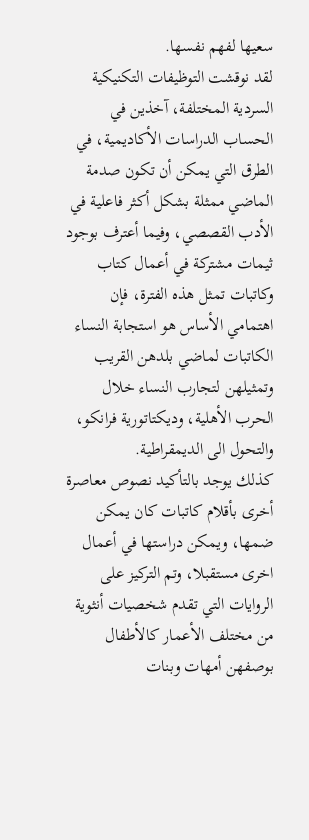سعيها لفهم نفسها.
لقد نوقشت التوظيفات التكنيكية السردية المختلفة، آخذين في الحساب الدراسات الأكاديمية، في الطرق التي يمكن أن تكون صدمة الماضي ممثلة بشكل أكثر فاعلية في الأدب القصصي، وفيما أعترف بوجود ثيمات مشتركة في أعمال كتاب وكاتبات تمثل هذه الفترة، فإن اهتمامي الأساس هو استجابة النساء الكاتبات لماضي بلدهن القريب وتمثيلهن لتجارب النساء خلال الحرب الأهلية، وديكتاتورية فرانكو، والتحول الى الديمقراطية.
كذلك يوجد بالتأكيد نصوص معاصرة أخرى بأقلام كاتبات كان يمكن ضمها، ويمكن دراستها في أعمال اخرى مستقبلا، وتم التركيز على الروايات التي تقدم شخصيات أنثوية من مختلف الأعمار كالأطفال بوصفهن أمهات وبنات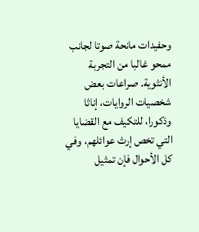وحفيدات مانحة صوتا لجانب ممحو غالبا من التجربة الأنثوية. صراعات بعض شخصيات الروايات، إناثا وذكورا، للتكيف مع القضايا التي تخص إرث عوائلهم، وفي كل الأحوال فإن تمثيل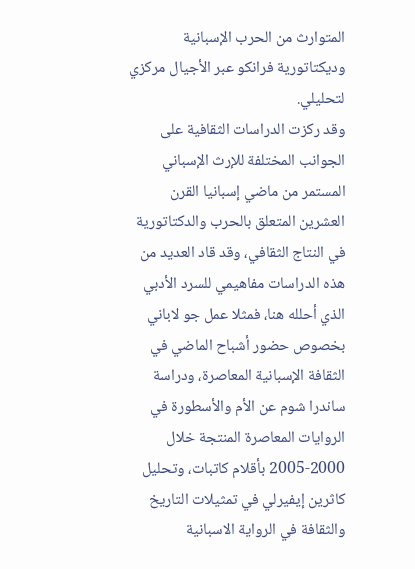المتوارث من الحرب الإسبانية وديكتاتورية فرانكو عبر الأجيال مركزي لتحليلي.
وقد ركزت الدراسات الثقافية على الجوانب المختلفة للإرث الإسباني المستمر من ماضي إسبانيا القرن العشرين المتعلق بالحرب والدكتاتورية في النتاج الثقافي، وقد قاد العديد من هذه الدراسات مفاهيمي للسرد الأدبي الذي أحلله هنا، فمثلا عمل جو لاباني بخصوص حضور أشباح الماضي في الثقافة الإسبانية المعاصرة، ودراسة ساندرا شوم عن الأم والأسطورة في الروايات المعاصرة المنتجة خلال 2000-2005 بأقلام كاتبات، وتحليل كاثرين إيفيرلي في تمثيلات التاريخ والثقافة في الرواية الاسبانية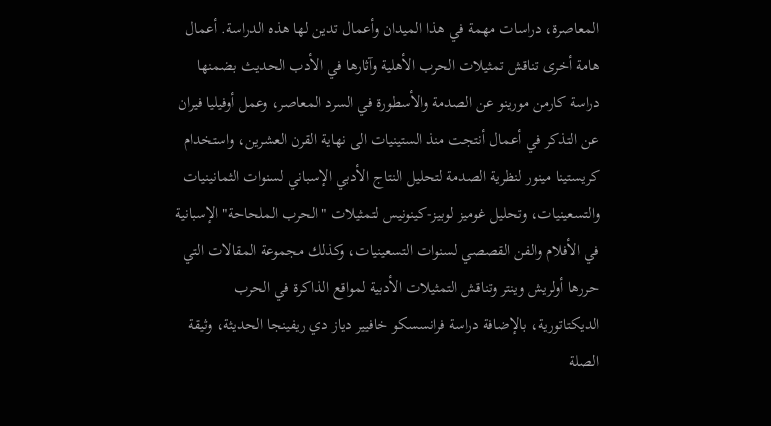المعاصرة، دراسات مهمة في هذا الميدان وأعمال تدين لها هذه الدراسة. أعمال هامة أخرى تناقش تمثيلات الحرب الأهلية وآثارها في الأدب الحديث بضمنها دراسة كارمن مورينو عن الصدمة والأسطورة في السرد المعاصر، وعمل أوفيليا فيران عن التذكر في أعمال أنتجت منذ الستينيات الى نهاية القرن العشرين، واستخدام كريستينا مينور لنظرية الصدمة لتحليل النتاج الأدبي الإسباني لسنوات الثمانينيات والتسعينيات، وتحليل غوميز لوبيز-كينونيس لتمثيلات "الحرب الملحاحة" الإسبانية في الأفلام والفن القصصي لسنوات التسعينيات، وكذلك مجموعة المقالات التي حررها أولريش وينتر وتناقش التمثيلات الأدبية لمواقع الذاكرة في الحرب الديكتاتورية، بالإضافة دراسة فرانسسكو خافيير دياز دي ريفينجا الحديثة، وثيقة الصلة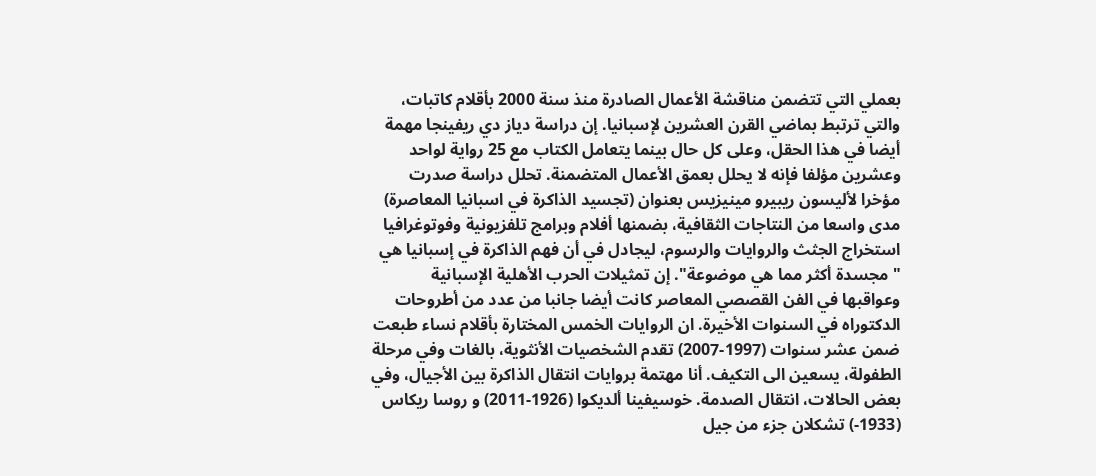بعملي التي تتضمن مناقشة الأعمال الصادرة منذ سنة 2000 بأقلام كاتبات، والتي ترتبط بماضي القرن العشرين لإسبانيا. إن دراسة دياز دي ريفينجا مهمة أيضا في هذا الحقل، وعلى كل حال بينما يتعامل الكتاب مع 25 رواية لواحد وعشرين مؤلفا فإنه لا يحلل بعمق الأعمال المتضمنة. تحلل دراسة صدرت مؤخرا لأليسون ريبيرو مينيزيس بعنوان (تجسيد الذاكرة في اسبانيا المعاصرة) مدى واسعا من النتاجات الثقافية، بضمنها أفلام وبرامج تلفزيونية وفوتوغرافيا استخراج الجثث والروايات والرسوم، ليجادل في أن فهم الذاكرة في إسبانيا هي " مجسدة أكثر مما هي موضوعة". إن تمثيلات الحرب الأهلية الإسبانية وعواقبها في الفن القصصي المعاصر كانت أيضا جانبا من عدد من أطروحات الدكتوراه في السنوات الأخيرة. ان الروايات الخمس المختارة بأقلام نساء طبعت ضمن عشر سنوات (1997-2007) تقدم الشخصيات الأنثوية، بالغات وفي مرحلة الطفولة، يسعين الى التكيف. أنا مهتمة بروايات انتقال الذاكرة بين الأجيال، وفي بعض الحالات، انتقال الصدمة. خوسيفينا ألديكوا (1926-2011) و روسا ريكاس (1933-) تشكلان جزء من جيل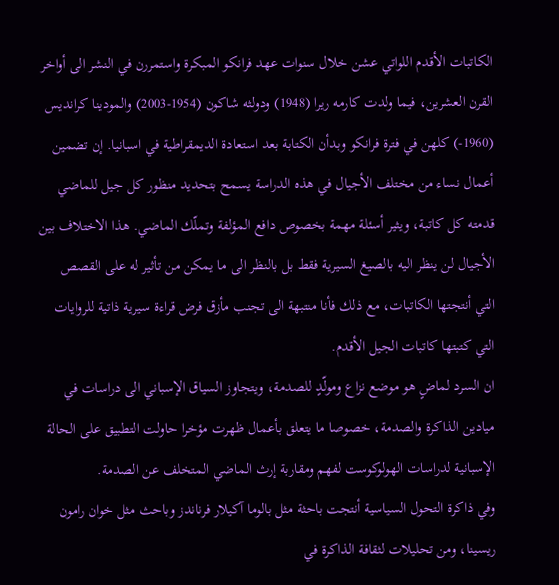الكاتبات الأقدم اللواتي عشن خلال سنوات عهد فرانكو المبكرة واستمررن في النشر الى أواخر القرن العشرين، فيما ولدت كارمه ريرا (1948) ودولثه شاكون (1954-2003) والمودينا كرانديس (1960-) كلهن في فترة فرانكو وبدأن الكتابة بعد استعادة الديمقراطية في اسبانيا. إن تضمين أعمال نساء من مختلف الأجيال في هذه الدراسة يسمح بتحديد منظور كل جيل للماضي قدمته كل كاتبة، ويثير أسئلة مهمة بخصوص دافع المؤلفة وتملّك الماضي. هذا الاختلاف بين الأجيال لن ينظر اليه بالصيغ السيرية فقط بل بالنظر الى ما يمكن من تأثير له على القصص التي أنتجتها الكاتبات، مع ذلك فأنا منتبهة الى تجنب مأزق فرض قراءة سيرية ذاتية للروايات التي كتبتها كاتبات الجيل الأقدم.
ان السرد لماضٍ هو موضع نزاع ومولّدٍ للصدمة، ويتجاوز السياق الإسباني الى دراسات في ميادين الذاكرة والصدمة، خصوصا ما يتعلق بأعمال ظهرت مؤخرا حاولت التطبيق على الحالة الإسبانية لدراسات الهولوكوست لفهم ومقاربة إرث الماضي المتخلف عن الصدمة.
وفي ذاكرة التحول السياسية أنتجت باحثة مثل بالوما آكيلار فرناندز وباحث مثل خوان رامون ريسينا، ومن تحليلات لثقافة الذاكرة في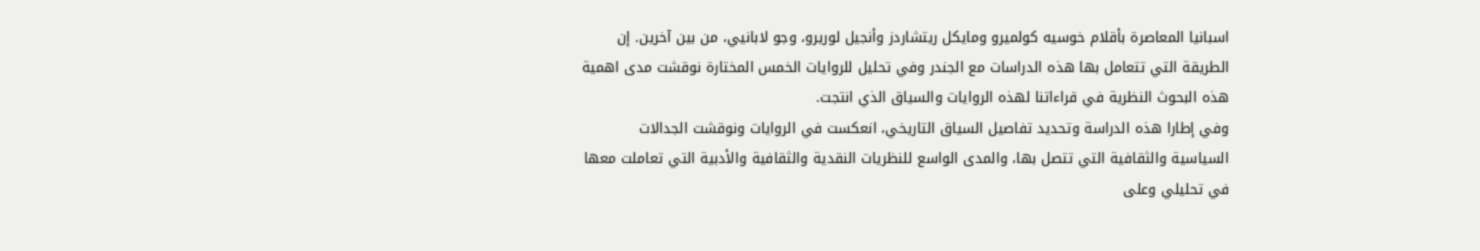اسبانيا المعاصرة بأقلام خوسيه كولميرو ومايكل ريتشاردز وأنجيل لوريرو، وجو لابانيي، من بين آخرين. إن الطريقة التي تتعامل بها هذه الدراسات مع الجندر وفي تحليل للروايات الخمس المختارة نوقشت مدى اهمية هذه البحوث النظرية في قراءاتنا لهذه الروايات والسياق الذي انتجت.
وفي إطارا هذه الدراسة وتحديد تفاصيل السياق التاريخي، انعكست في الروايات ونوقشت الجدالات السياسية والثقافية التي تتصل بها، والمدى الواسع للنظريات النقدية والثقافية والأدبية التي تعاملت معها في تحليلي وعلى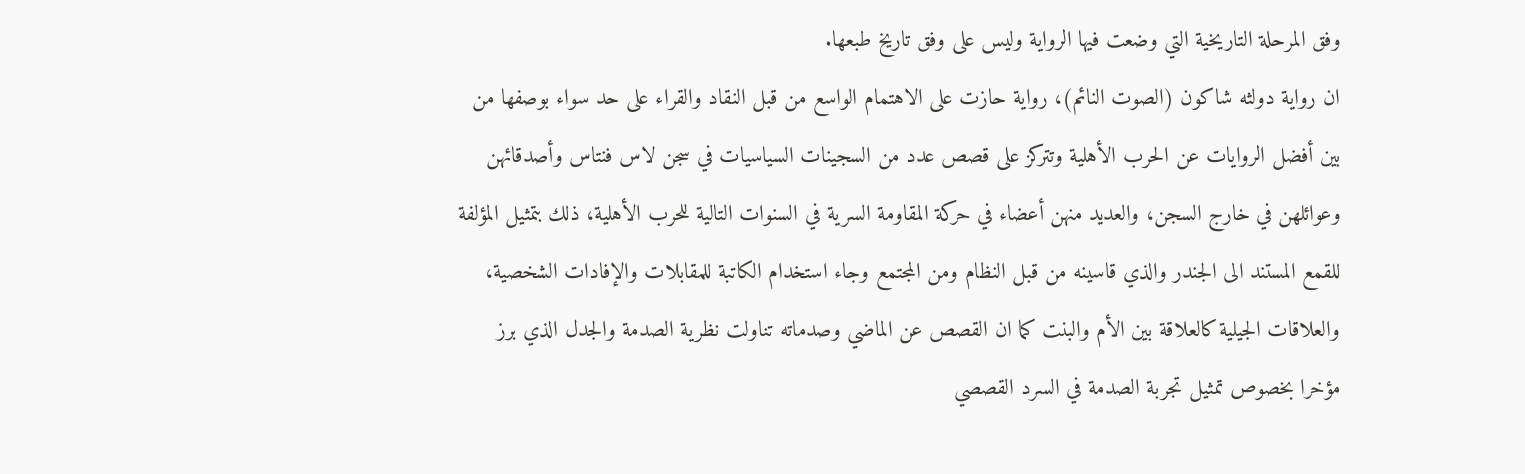وفق المرحلة التاريخية التي وضعت فيها الرواية وليس على وفق تاريخ طبعها.
ان رواية دولثه شاكون (الصوت النائم)، رواية حازت على الاهتمام الواسع من قبل النقاد والقراء على حد سواء بوصفها من بين أفضل الروايات عن الحرب الأهلية وتتركز على قصص عدد من السجينات السياسيات في سجن لاس فنتاس وأصدقائهن وعوائلهن في خارج السجن، والعديد منهن أعضاء في حركة المقاومة السرية في السنوات التالية للحرب الأهلية، ذلك بتمثيل المؤلفة للقمع المستند الى الجندر والذي قاسينه من قبل النظام ومن المجتمع وجاء استخدام الكاتبة للمقابلات والإفادات الشخصية، والعلاقات الجيلية كالعلاقة بين الأم والبنت كما ان القصص عن الماضي وصدماته تناولت نظرية الصدمة والجدل الذي برز مؤخرا بخصوص تمثيل تجربة الصدمة في السرد القصصي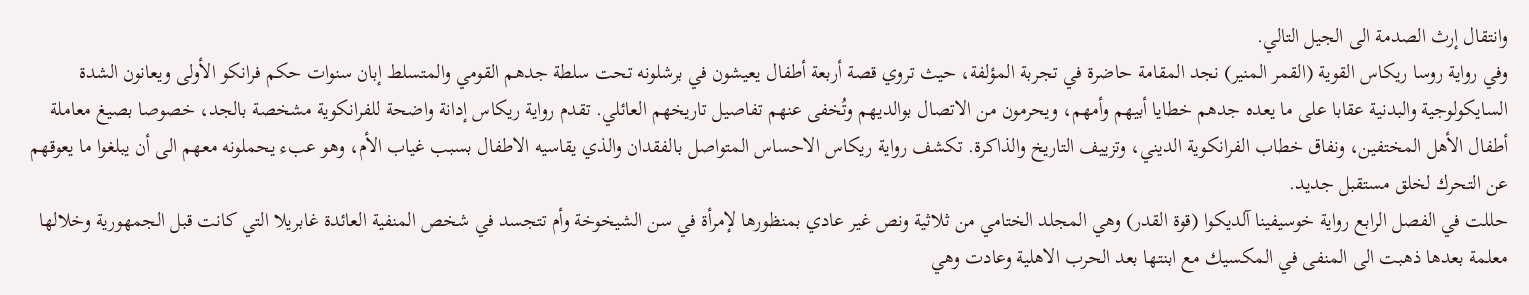وانتقال إرث الصدمة الى الجيل التالي.
وفي رواية روسا ريكاس القوية (القمر المنير) نجد المقامة حاضرة في تجربة المؤلفة، حيث تروي قصة أربعة أطفال يعيشون في برشلونه تحت سلطة جدهم القومي والمتسلط إبان سنوات حكم فرانكو الأولى ويعانون الشدة السايكولوجية والبدنية عقابا على ما يعده جدهم خطايا أبيهم وأمهم، ويحرمون من الاتصال بوالديهم وتُخفى عنهم تفاصيل تاريخهم العائلي. تقدم رواية ريكاس إدانة واضحة للفرانكوية مشخصة بالجد، خصوصا بصيغ معاملة أطفال الأهل المختفين، ونفاق خطاب الفرانكوية الديني، وتزييف التاريخ والذاكرة. تكشف رواية ريكاس الاحساس المتواصل بالفقدان والذي يقاسيه الاطفال بسبب غياب الأم، وهو عبء يحملونه معهم الى أن يبلغوا ما يعوقهم عن التحرك لخلق مستقبل جديد.
حللت في الفصل الرابع رواية خوسيفينا آلديكوا (قوة القدر) وهي المجلد الختامي من ثلاثية ونص غير عادي بمنظورها لإمرأة في سن الشيخوخة وأم تتجسد في شخص المنفية العائدة غابريلا التي كانت قبل الجمهورية وخلالها معلمة بعدها ذهبت الى المنفى في المكسيك مع ابنتها بعد الحرب الاهلية وعادت وهي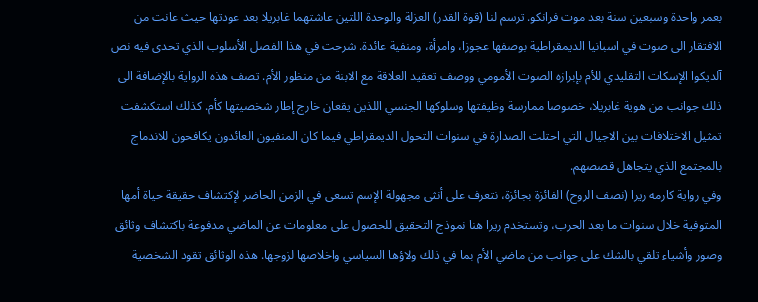بعمر واحدة وسبعين سنة بعد موت فرانكو. ترسم لنا (قوة القدر) العزلة والوحدة اللتين عاشتهما غابريلا بعد عودتها حيث عانت من الافتقار الى صوت في اسبانيا الديمقراطية بوصفها عجوزا، وامرأة، ومنفية عائدة. شرحت في هذا الفصل الأسلوب الذي تحدى فيه نص آلديكوا الإسكات التقليدي للأم بإبرازه الصوت الأمومي ووصف تعقيد العلاقة مع الابنة من منظور الأم. تصف هذه الرواية بالإضافة الى ذلك جوانب من هوية غابريلا، خصوصا ممارسة وظيفتها وسلوكها الجنسي اللذين يقعان خارج إطار شخصيتها كأم. كذلك استكشفت تمثيل الاختلافات بين الاجيال التي احتلت الصدارة في سنوات التحول الديمقراطي فيما كان المنفيون العائدون يكافحون للاندماج بالمجتمع الذي يتجاهل قصصهم.
وفي رواية كارمه ريرا (نصف الروح) الفائزة بجائزة، نتعرف على أنثى مجهولة الإسم تسعى في الزمن الحاضر لإكتشاف حقيقة حياة أمها المتوفية خلال سنوات ما بعد الحرب، وتستخدم ريرا هنا نموذج التحقيق للحصول على معلومات عن الماضي مدفوعة باكتشاف وثائق وصور وأشياء تلقي بالشك على جوانب من ماضي الأم بما في ذلك ولاؤها السياسي واخلاصها لزوجها. هذه الوثائق تقود الشخصية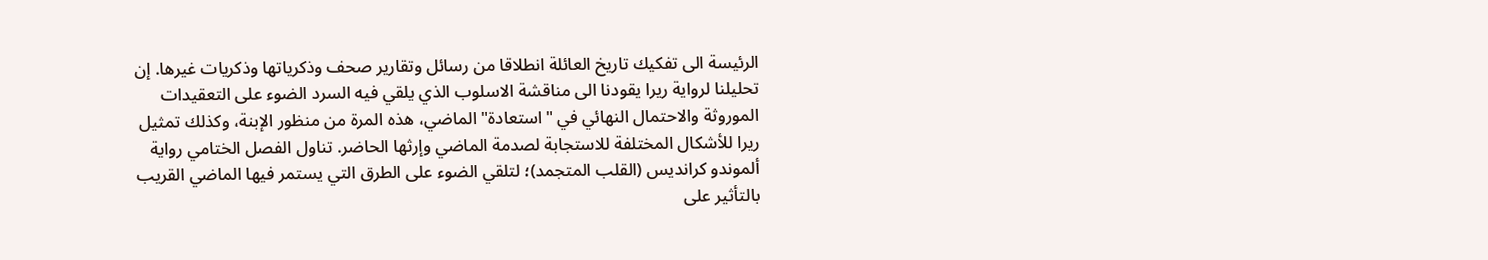الرئيسة الى تفكيك تاريخ العائلة انطلاقا من رسائل وتقارير صحف وذكرياتها وذكريات غيرها. إن تحليلنا لرواية ريرا يقودنا الى مناقشة الاسلوب الذي يلقي فيه السرد الضوء على التعقيدات الموروثة والاحتمال النهائي في "استعادة" الماضي، هذه المرة من منظور الإبنة، وكذلك تمثيل ريرا للأشكال المختلفة للاستجابة لصدمة الماضي وإرثها الحاضر. تناول الفصل الختامي رواية ألموندو كرانديس (القلب المتجمد)؛ لتلقي الضوء على الطرق التي يستمر فيها الماضي القريب بالتأثير على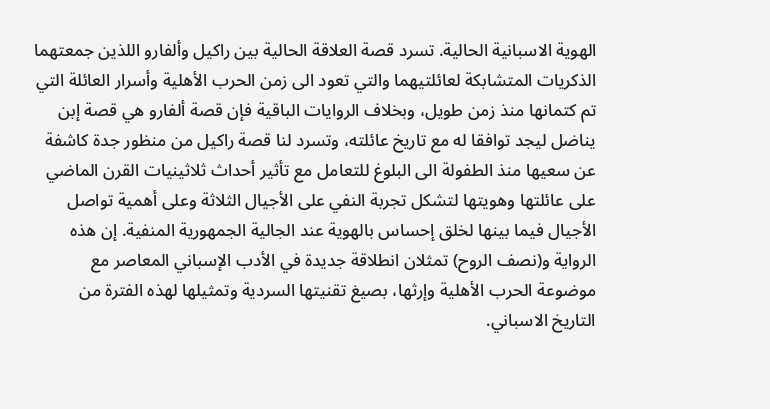الهوية الاسبانية الحالية. تسرد قصة العلاقة الحالية بين راكيل وألفارو اللذين جمعتهما الذكريات المتشابكة لعائلتيهما والتي تعود الى زمن الحرب الأهلية وأسرار العائلة التي تم كتمانها منذ زمن طويل، وبخلاف الروايات الباقية فإن قصة ألفارو هي قصة إبن يناضل ليجد توافقا له مع تاريخ عائلته، وتسرد لنا قصة راكيل من منظور جدة كاشفة عن سعيها منذ الطفولة الى البلوغ للتعامل مع تأثير أحداث ثلاثينيات القرن الماضي على عائلتها وهويتها لتشكل تجربة النفي على الأجيال الثلاثة وعلى أهمية تواصل الأجيال فيما بينها لخلق إحساس بالهوية عند الجالية الجمهورية المنفية. إن هذه الرواية و(نصف الروح) تمثلان انطلاقة جديدة في الأدب الإسباني المعاصر مع موضوعة الحرب الأهلية وإرثها، بصيغ تقنيتها السردية وتمثيلها لهذه الفترة من التاريخ الاسباني.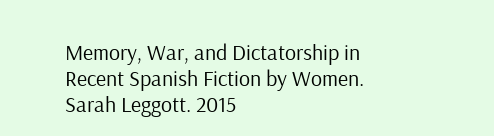Memory, War, and Dictatorship in Recent Spanish Fiction by Women. Sarah Leggott. 2015